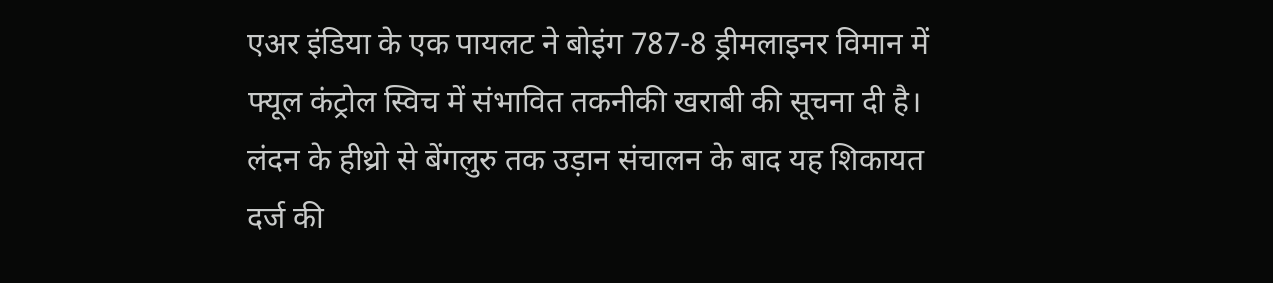एअर इंडिया के एक पायलट ने बोइंग 787-8 ड्रीमलाइनर विमान में फ्यूल कंट्रोल स्विच में संभावित तकनीकी खराबी की सूचना दी है। लंदन के हीथ्रो से बेंगलुरु तक उड़ान संचालन के बाद यह शिकायत दर्ज की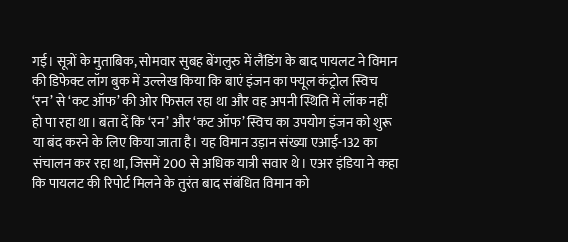गई। सूत्रों के मुताबिक, सोमवार सुबह बेंगलुरु में लैंडिंग के बाद पायलट ने विमान की डिफेक्ट लॉग बुक में उल्लेख किया कि बाएं इंजन का फ्यूल कंट्रोल स्विच ‘रन’ से ‘कट ऑफ’ की ओर फिसल रहा था और वह अपनी स्थिति में लॉक नहीं हो पा रहा था। बता दें कि ‘रन’ और ‘कट ऑफ’ स्विच का उपयोग इंजन को शुरू या बंद करने के लिए किया जाता है। यह विमान उड़ान संख्या एआई-132 का संचालन कर रहा था, जिसमें 200 से अधिक यात्री सवार थे। एअर इंडिया ने कहा कि पायलट की रिपोर्ट मिलने के तुरंत बाद संबंधित विमान को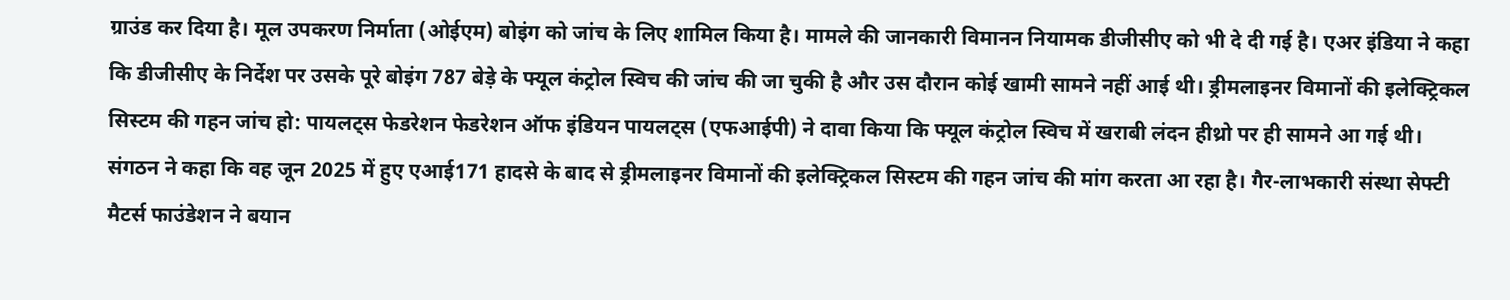ग्राउंड कर दिया है। मूल उपकरण निर्माता (ओईएम) बोइंग को जांच के लिए शामिल किया है। मामले की जानकारी विमानन नियामक डीजीसीए को भी दे दी गई है। एअर इंडिया ने कहा कि डीजीसीए के निर्देश पर उसके पूरे बोइंग 787 बेड़े के फ्यूल कंट्रोल स्विच की जांच की जा चुकी है और उस दौरान कोई खामी सामने नहीं आई थी। ड्रीमलाइनर विमानों की इलेक्ट्रिकल सिस्टम की गहन जांच हो: पायलट्स फेडरेशन फेडरेशन ऑफ इंडियन पायलट्स (एफआईपी) ने दावा किया कि फ्यूल कंट्रोल स्विच में खराबी लंदन हीथ्रो पर ही सामने आ गई थी। संगठन ने कहा कि वह जून 2025 में हुए एआई171 हादसे के बाद से ड्रीमलाइनर विमानों की इलेक्ट्रिकल सिस्टम की गहन जांच की मांग करता आ रहा है। गैर-लाभकारी संस्था सेफ्टी मैटर्स फाउंडेशन ने बयान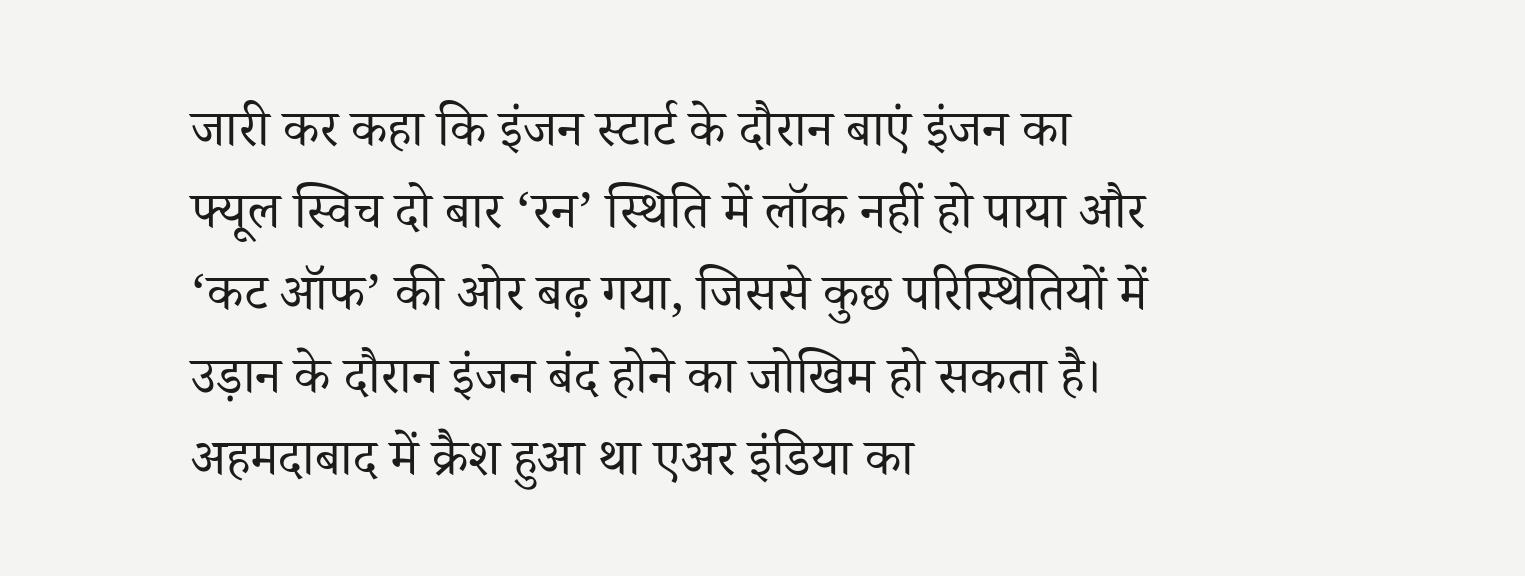जारी कर कहा कि इंजन स्टार्ट के दौरान बाएं इंजन का फ्यूल स्विच दो बार ‘रन’ स्थिति में लॉक नहीं हो पाया और ‘कट ऑफ’ की ओर बढ़ गया, जिससे कुछ परिस्थितियों में उड़ान के दौरान इंजन बंद होने का जोखिम हो सकता है। अहमदाबाद में क्रैश हुआ था एअर इंडिया का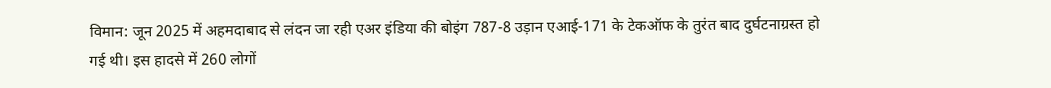विमान: जून 2025 में अहमदाबाद से लंदन जा रही एअर इंडिया की बोइंग 787-8 उड़ान एआई-171 के टेकऑफ के तुरंत बाद दुर्घटनाग्रस्त हो गई थी। इस हादसे में 260 लोगों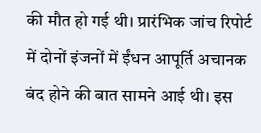की मौत हो गई थी। प्रारंभिक जांच रिपोर्ट में दोनों इंजनों में ईंधन आपूर्ति अचानक बंद होने की बात सामने आई थी। इस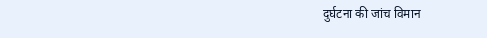दुर्घटना की जांच विमान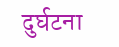दुर्घटना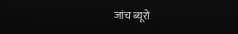जांच ब्यूरो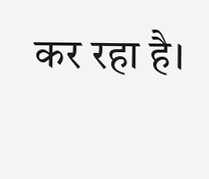कर रहा है।